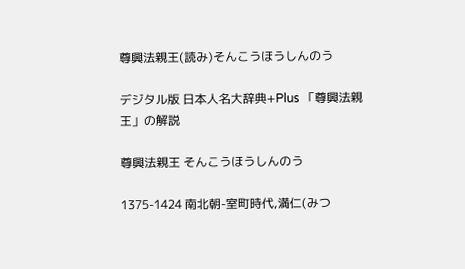尊興法親王(読み)そんこうほうしんのう

デジタル版 日本人名大辞典+Plus 「尊興法親王」の解説

尊興法親王 そんこうほうしんのう

1375-1424 南北朝-室町時代,満仁(みつ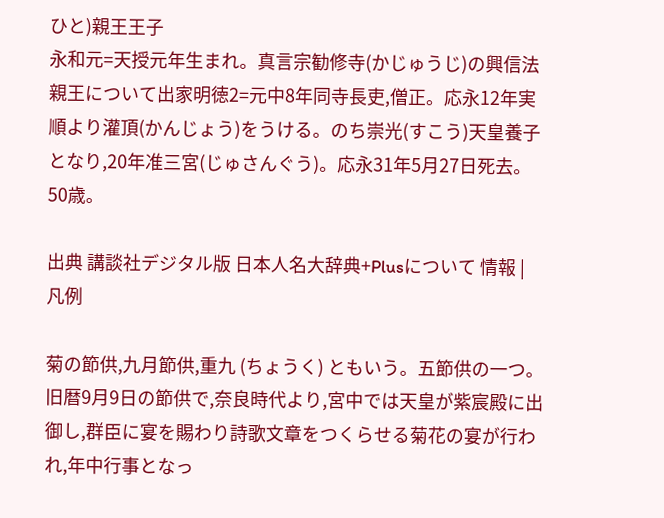ひと)親王王子
永和元=天授元年生まれ。真言宗勧修寺(かじゅうじ)の興信法親王について出家明徳2=元中8年同寺長吏,僧正。応永12年実順より灌頂(かんじょう)をうける。のち崇光(すこう)天皇養子となり,20年准三宮(じゅさんぐう)。応永31年5月27日死去。50歳。

出典 講談社デジタル版 日本人名大辞典+Plusについて 情報 | 凡例

菊の節供,九月節供,重九 (ちょうく) ともいう。五節供の一つ。旧暦9月9日の節供で,奈良時代より,宮中では天皇が紫宸殿に出御し,群臣に宴を賜わり詩歌文章をつくらせる菊花の宴が行われ,年中行事となっ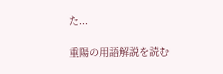た...

重陽の用語解説を読む